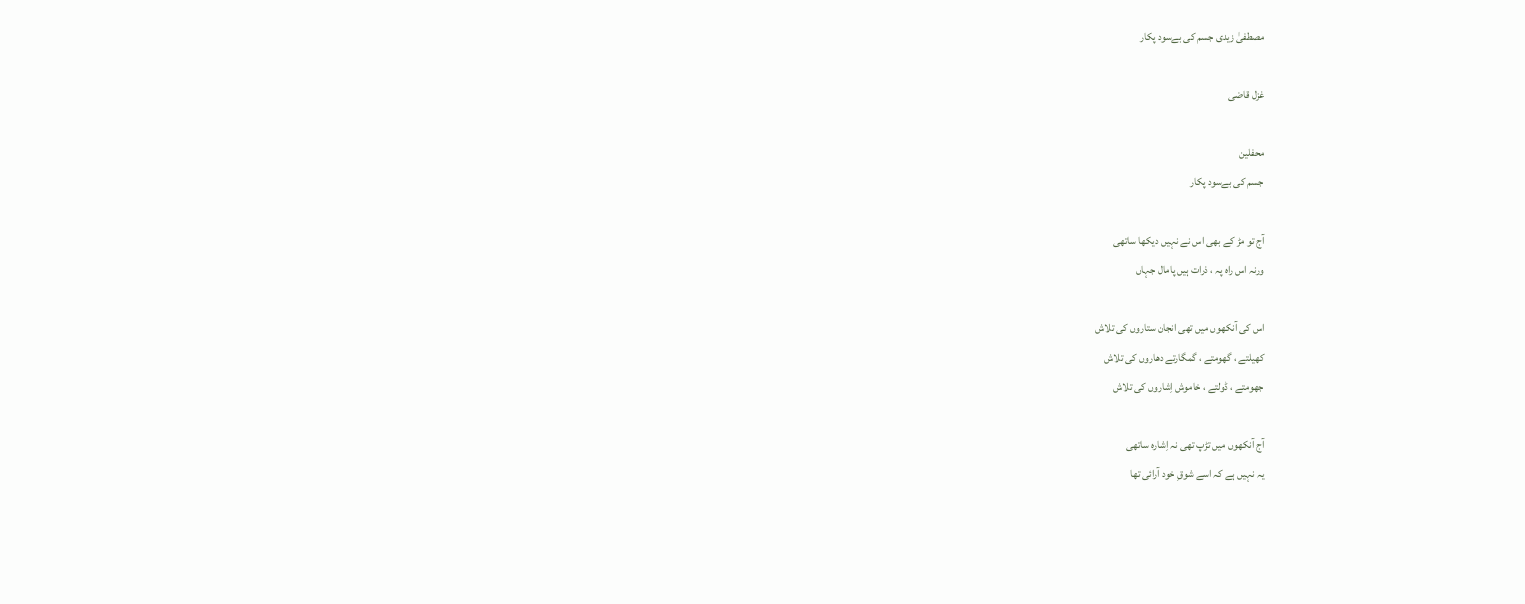مصطفیٰ زیدی جسم کی بےسود پکار

غزل قاضی

محفلین
جسم کی بےسود پکار

آج تو مڑ کے بھی اس نے نہیں دیکھا ساتھی
ورنہ اس راہ پہ ، ذرات ہیں پامال جہاں

اس کی آنکھوں میں تھی انجان ستاروں کی تلاش
کھیلتے ، گھومتے ، گمگارتے دھاروں کی تلاش
جھومتے ، ڈولتے ، خاموش اِشاروں کی تلاش

آج آنکھوں میں تڑپ تھی نہ اِشارہ ساتھی
یہ نہیں ہے کہ اسے شوقِ خود آرائی تھا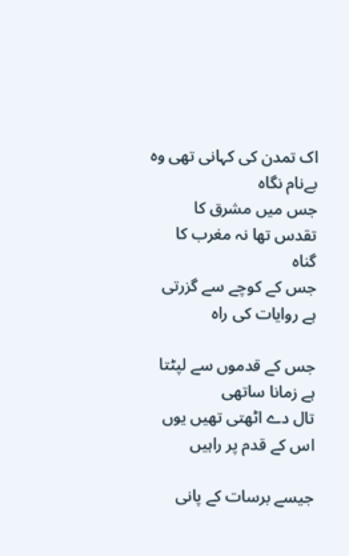اک تمدن کی کہانی تھی وہ بےنام نگاہ
جس میں مشرق کا تقدس تھا نہ مغرب کا گناہ
جس کے کوچے سے گزرتی ہے روایات کی راہ

جس کے قدموں سے لپٹتا ہے زمانا ساتھی
تال دے اٹھتی تھیں یوں اس کے قدم پر راہیں

جیسے برسات کے پانی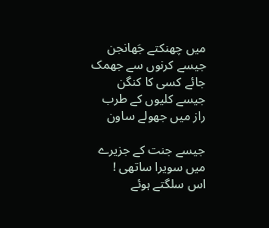میں چھنکتے جَھانجن
جیسے کرنوں سے جھمک جائے کسی کا کنگن
جیسے کلیوں کے طرب راز میں جھولے ساون

جیسے جنت کے جزیرے میں سویرا ساتھی !
اس سلگتے ہوئے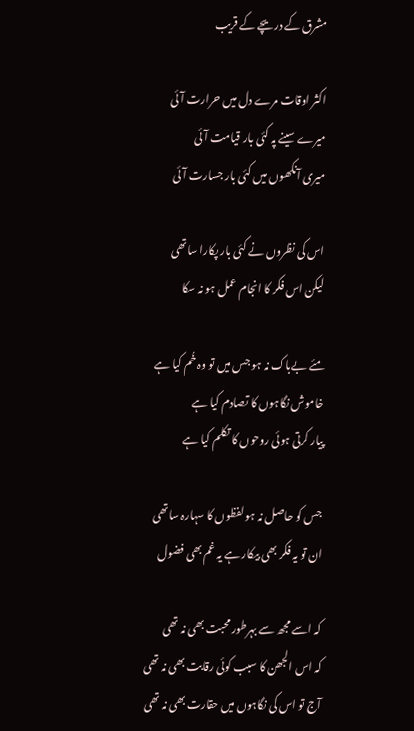مشرق کے دریچے کے قریب

اکثر اوقات مرے دل میں حرارت آئی
میرے سینے پہ کئی بار قیامت آئی
میری آنکھوں میں کئی بار جسارت آئی

اس کی نظروں نے کئی بار پکارا ساتھی
لیکن اس فکر کا انجام عمل ہو نہ سکا

مئے بےباک نہ ہو جس میں تو وہ خُم کیا ہے
خاموش نگاہوں کا تصادم کیا ہے
پیار کرتی ہوئی روحوں کا تکلم کیا ہے

جس کو حاصل نہ ہو لفظوں کا سہارہ ساتھی
ان تو یہ فکر بھی بیکار ہے یہ غم بھی فضول

کہ اسے مجھ سے بہرطور محبت بھی نہ تھی
کہ اس الجھن کا سبب کوئی رقابت بھی نہ تھی
آج تو اس کی نگاہوں میں حقارت بھی نہ تھی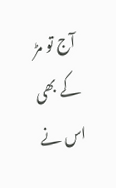آج تو مڑ کے بھی اس نے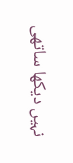نہیں دیکھا ساتھی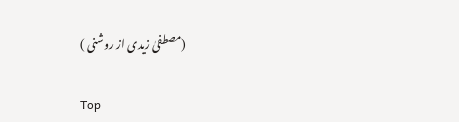(مصطفیٰ زیدی از روشنی )

Top